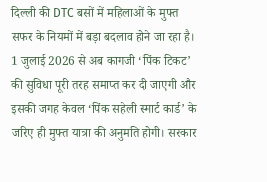दिल्ली की DTC बसों में महिलाओं के मुफ्त सफर के नियमों में बड़ा बदलाव होने जा रहा है। 1 जुलाई 2026 से अब कागजी ‘पिंक टिकट’ की सुविधा पूरी तरह समाप्त कर दी जाएगी और इसकी जगह केवल ‘पिंक सहेली स्मार्ट कार्ड’ के जरिए ही मुफ्त यात्रा की अनुमति होगी। सरकार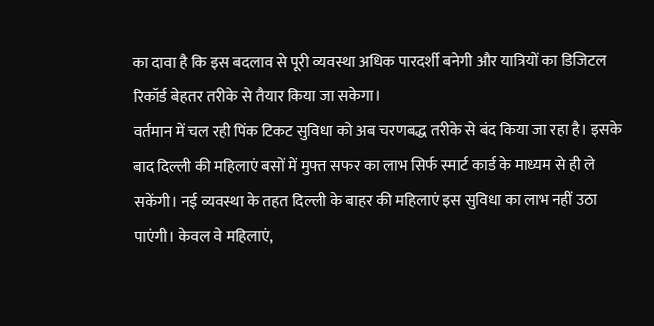का दावा है कि इस बदलाव से पूरी व्यवस्था अधिक पारदर्शी बनेगी और यात्रियों का डिजिटल रिकॉर्ड बेहतर तरीके से तैयार किया जा सकेगा।
वर्तमान में चल रही पिंक टिकट सुविधा को अब चरणबद्ध तरीके से बंद किया जा रहा है। इसके बाद दिल्ली की महिलाएं बसों में मुफ्त सफर का लाभ सिर्फ स्मार्ट कार्ड के माध्यम से ही ले सकेंगी। नई व्यवस्था के तहत दिल्ली के बाहर की महिलाएं इस सुविधा का लाभ नहीं उठा पाएंगी। केवल वे महिलाएं,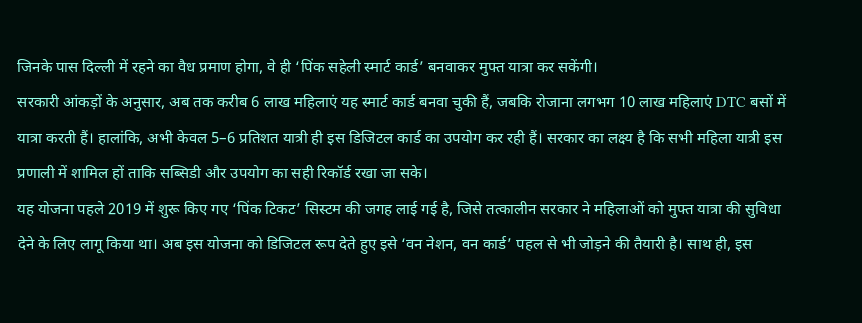जिनके पास दिल्ली में रहने का वैध प्रमाण होगा, वे ही ‘पिंक सहेली स्मार्ट कार्ड’ बनवाकर मुफ्त यात्रा कर सकेंगी।
सरकारी आंकड़ों के अनुसार, अब तक करीब 6 लाख महिलाएं यह स्मार्ट कार्ड बनवा चुकी हैं, जबकि रोजाना लगभग 10 लाख महिलाएं DTC बसों में यात्रा करती हैं। हालांकि, अभी केवल 5–6 प्रतिशत यात्री ही इस डिजिटल कार्ड का उपयोग कर रही हैं। सरकार का लक्ष्य है कि सभी महिला यात्री इस प्रणाली में शामिल हों ताकि सब्सिडी और उपयोग का सही रिकॉर्ड रखा जा सके।
यह योजना पहले 2019 में शुरू किए गए ‘पिंक टिकट’ सिस्टम की जगह लाई गई है, जिसे तत्कालीन सरकार ने महिलाओं को मुफ्त यात्रा की सुविधा देने के लिए लागू किया था। अब इस योजना को डिजिटल रूप देते हुए इसे ‘वन नेशन, वन कार्ड’ पहल से भी जोड़ने की तैयारी है। साथ ही, इस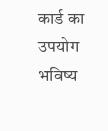कार्ड का उपयोग भविष्य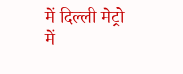में दिल्ली मेट्रो में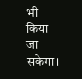भी किया जा सकेगा।